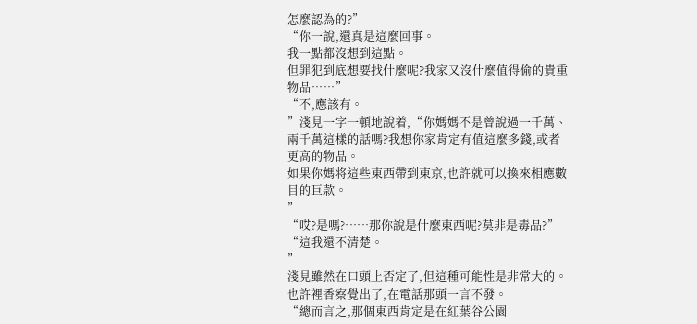怎麼認為的?”
“你一說,還真是這麼回事。
我一點都沒想到這點。
但罪犯到底想要找什麼呢?我家又沒什麼值得偷的貴重物品……”
“不,應該有。
”淺見一字一頓地說着,“你媽媽不是曾說過一千萬、兩千萬這樣的話嗎?我想你家肯定有值這麼多錢,或者更高的物品。
如果你媽将這些東西帶到東京,也許就可以換來相應數目的巨款。
”
“哎?是嗎?……那你說是什麼東西呢?莫非是毒品?”
“這我還不清楚。
”
淺見雖然在口頭上否定了,但這種可能性是非常大的。
也許裡香察覺出了,在電話那頭一言不發。
“總而言之,那個東西肯定是在紅葉谷公園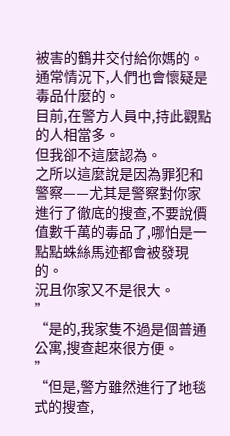被害的鶴井交付給你媽的。
通常情況下,人們也會懷疑是毒品什麼的。
目前,在警方人員中,持此觀點的人相當多。
但我卻不這麼認為。
之所以這麼說是因為罪犯和警察——尤其是警察對你家進行了徹底的搜查,不要說價值數千萬的毒品了,哪怕是一點點蛛絲馬迹都會被發現的。
況且你家又不是很大。
”
“是的,我家隻不過是個普通公寓,搜查起來很方便。
”
“但是,警方雖然進行了地毯式的搜查,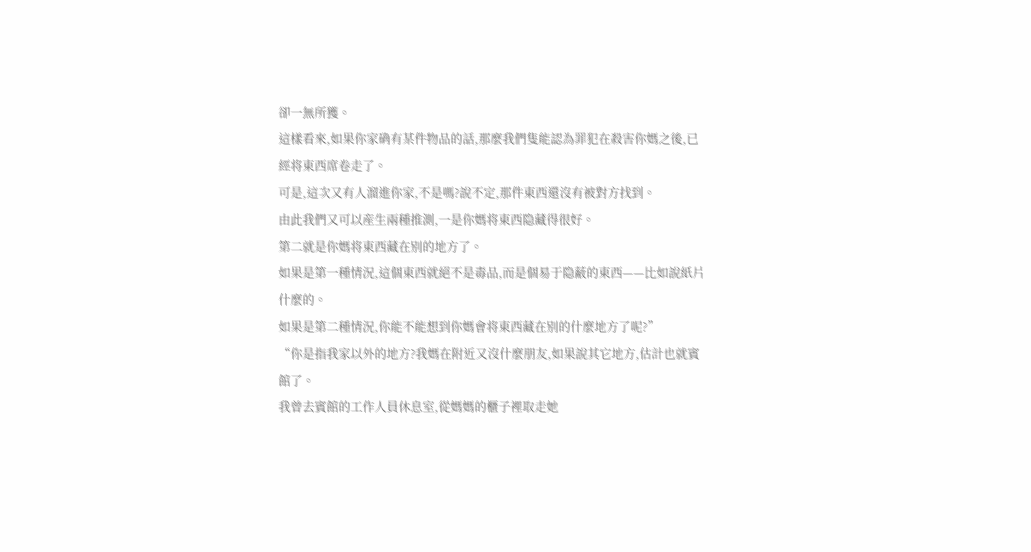卻一無所獲。
這樣看來,如果你家确有某件物品的話,那麼我們隻能認為罪犯在殺害你媽之後,已經将東西席卷走了。
可是,這次又有人溜進你家,不是嗎?說不定,那件東西還沒有被對方找到。
由此我們又可以産生兩種推測,一是你媽将東西隐藏得很好。
第二就是你媽将東西藏在别的地方了。
如果是第一種情況,這個東西就絕不是毒品,而是個易于隐蔽的東西——比如說紙片什麼的。
如果是第二種情況,你能不能想到你媽會将東西藏在别的什麼地方了呢?”
“你是指我家以外的地方?我媽在附近又沒什麼朋友,如果說其它地方,估計也就賓館了。
我曾去賓館的工作人員休息室,從媽媽的櫃子裡取走她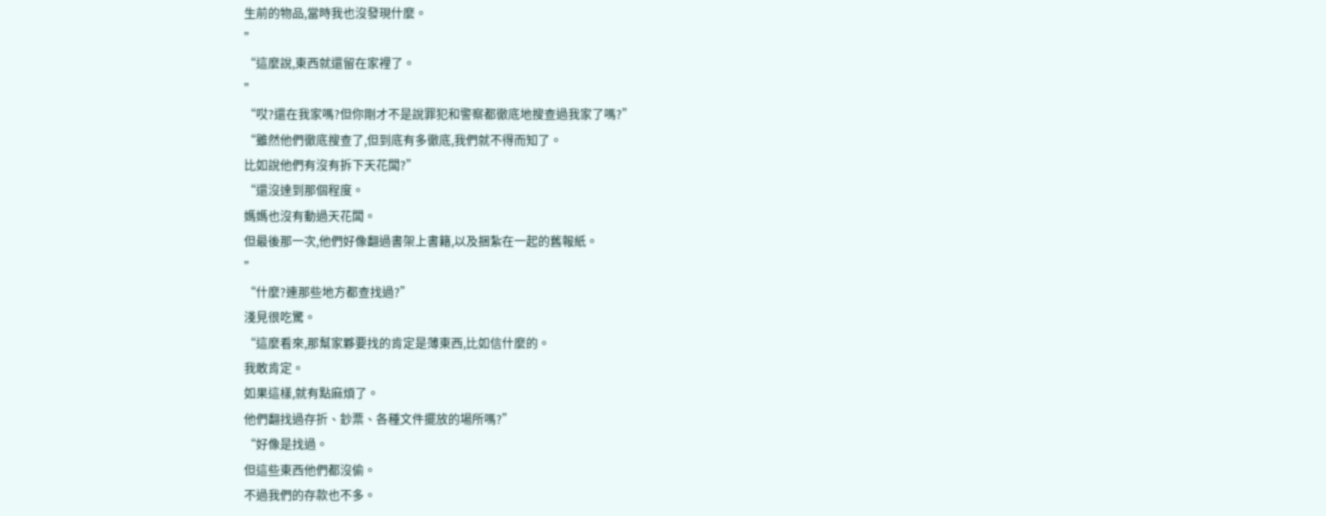生前的物品,當時我也沒發現什麼。
”
“這麼說,東西就還留在家裡了。
”
“哎?還在我家嗎?但你剛才不是說罪犯和警察都徹底地搜查過我家了嗎?”
“雖然他們徹底搜查了,但到底有多徹底,我們就不得而知了。
比如說他們有沒有拆下天花闆?”
“還沒達到那個程度。
媽媽也沒有動過天花闆。
但最後那一次,他們好像翻過書架上書籍,以及捆紮在一起的舊報紙。
”
“什麼?連那些地方都查找過?”
淺見很吃驚。
“這麼看來,那幫家夥要找的肯定是薄東西,比如信什麼的。
我敢肯定。
如果這樣,就有點麻煩了。
他們翻找過存折、鈔票、各種文件擺放的場所嗎?”
“好像是找過。
但這些東西他們都沒偷。
不過我們的存款也不多。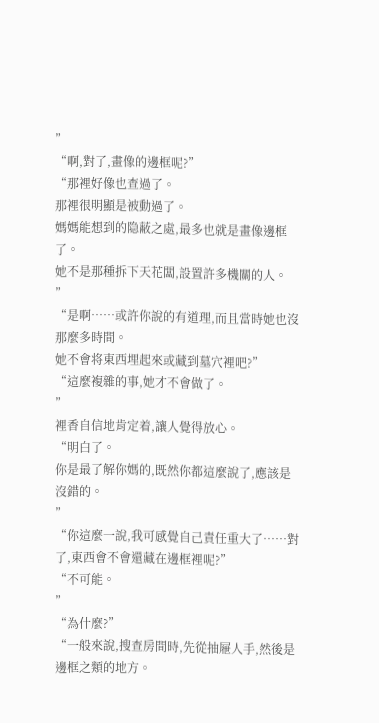”
“啊,對了,畫像的邊框呢?”
“那裡好像也查過了。
那裡很明顯是被動過了。
媽媽能想到的隐蔽之處,最多也就是畫像邊框了。
她不是那種拆下天花闆,設置許多機關的人。
”
“是啊……或許你說的有道理,而且當時她也沒那麼多時間。
她不會将東西埋起來或藏到墓穴裡吧?”
“這麼複雜的事,她才不會做了。
”
裡香自信地肯定着,讓人覺得放心。
“明白了。
你是最了解你媽的,既然你都這麼說了,應該是沒錯的。
”
“你這麼一說,我可感覺自己責任重大了……對了,東西會不會還藏在邊框裡呢?”
“不可能。
”
“為什麼?”
“一般來說,搜查房間時,先從抽屜人手,然後是邊框之類的地方。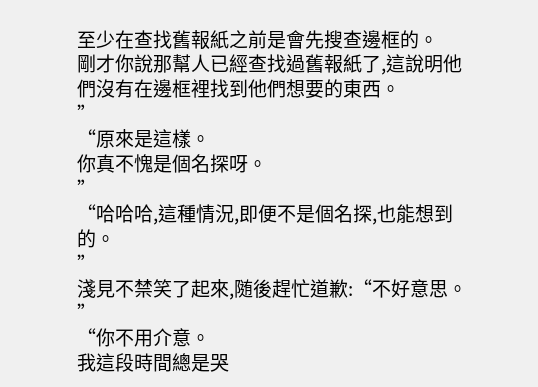至少在查找舊報紙之前是會先搜查邊框的。
剛才你說那幫人已經查找過舊報紙了,這說明他們沒有在邊框裡找到他們想要的東西。
”
“原來是這樣。
你真不愧是個名探呀。
”
“哈哈哈,這種情況,即便不是個名探,也能想到的。
”
淺見不禁笑了起來,随後趕忙道歉:“不好意思。
”
“你不用介意。
我這段時間總是哭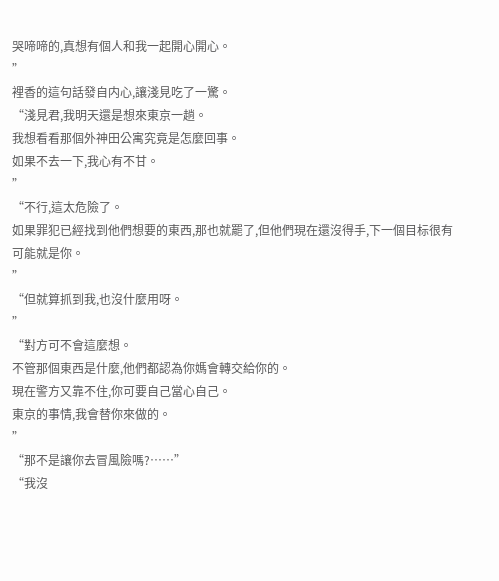哭啼啼的,真想有個人和我一起開心開心。
”
裡香的這句話發自内心,讓淺見吃了一驚。
“淺見君,我明天還是想來東京一趟。
我想看看那個外神田公寓究竟是怎麼回事。
如果不去一下,我心有不甘。
”
“不行,這太危險了。
如果罪犯已經找到他們想要的東西,那也就罷了,但他們現在還沒得手,下一個目标很有可能就是你。
”
“但就算抓到我,也沒什麼用呀。
”
“對方可不會這麼想。
不管那個東西是什麼,他們都認為你媽會轉交給你的。
現在警方又靠不住,你可要自己當心自己。
東京的事情,我會替你來做的。
”
“那不是讓你去冒風險嗎?……”
“我沒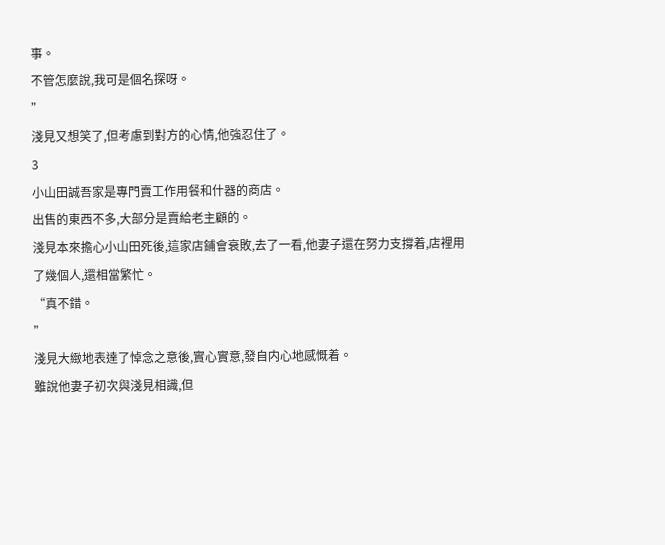事。
不管怎麼說,我可是個名探呀。
”
淺見又想笑了,但考慮到對方的心情,他強忍住了。
3
小山田誠吾家是專門賣工作用餐和什器的商店。
出售的東西不多,大部分是賣給老主顧的。
淺見本來擔心小山田死後,這家店鋪會衰敗,去了一看,他妻子還在努力支撐着,店裡用了幾個人,還相當繁忙。
“真不錯。
”
淺見大緻地表達了悼念之意後,實心實意,發自内心地感慨着。
雖說他妻子初次與淺見相識,但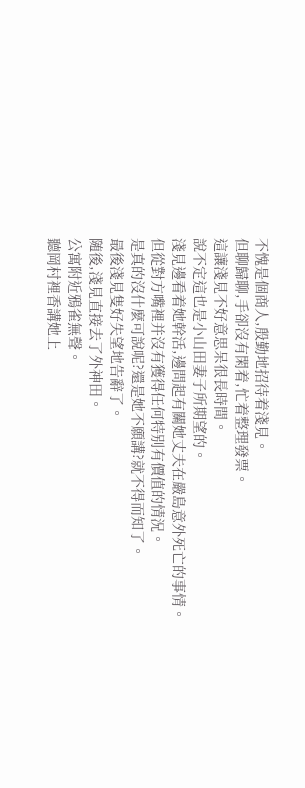不愧是個商人,殷勤地招待着淺見。
但聊歸聊,手卻沒有閑着,忙着整理發票。
這讓淺見不好意思呆很長時間。
說不定這也是小山田妻子所期望的。
淺見邊看着她幹活,邊問起有關她丈夫在嚴島意外死亡的事情。
但從對方嘴裡并沒有獲得任何特别有價值的情況。
是真的沒什麼可說呢?還是她不願講?就不得而知了。
最後淺見隻好失望地告辭了。
随後,淺見直接去了外神田。
公寓附近鴉雀無聲。
聽岡村裡香講她上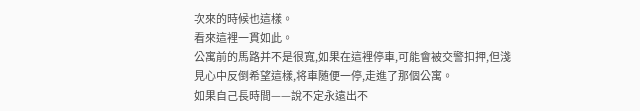次來的時候也這樣。
看來這裡一貫如此。
公寓前的馬路并不是很寬,如果在這裡停車,可能會被交警扣押,但淺見心中反倒希望這樣,将車随便一停,走進了那個公寓。
如果自己長時間——說不定永遠出不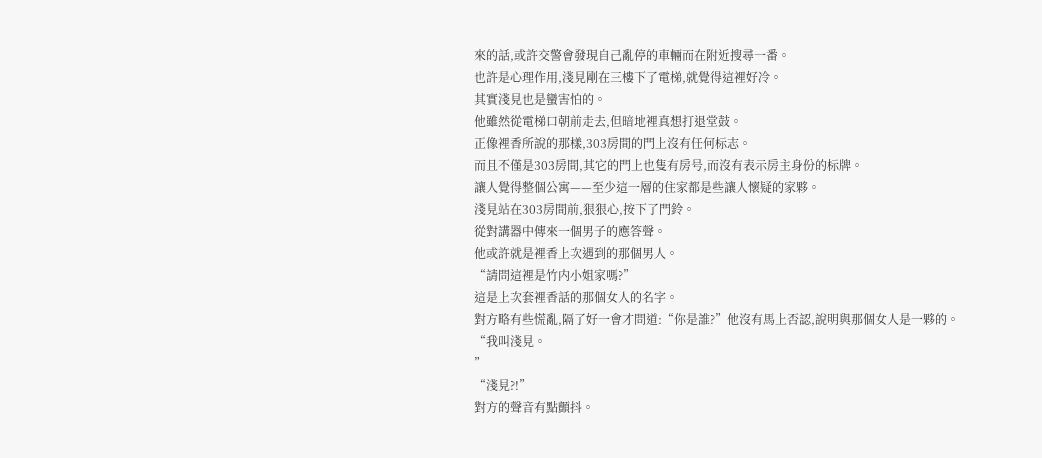來的話,或許交警會發現自己亂停的車輛而在附近搜尋一番。
也許是心理作用,淺見剛在三樓下了電梯,就覺得這裡好冷。
其實淺見也是蠻害怕的。
他雖然從電梯口朝前走去,但暗地裡真想打退堂鼓。
正像裡香所說的那樣,303房間的門上沒有任何标志。
而且不僅是303房間,其它的門上也隻有房号,而沒有表示房主身份的标牌。
讓人覺得整個公寓——至少這一層的住家都是些讓人懷疑的家夥。
淺見站在303房間前,狠狠心,按下了門鈴。
從對講器中傳來一個男子的應答聲。
他或許就是裡香上次遇到的那個男人。
“請問這裡是竹内小姐家嗎?”
這是上次套裡香話的那個女人的名字。
對方略有些慌亂,隔了好一會才問道:“你是誰?”他沒有馬上否認,說明與那個女人是一夥的。
“我叫淺見。
”
“淺見?!”
對方的聲音有點顫抖。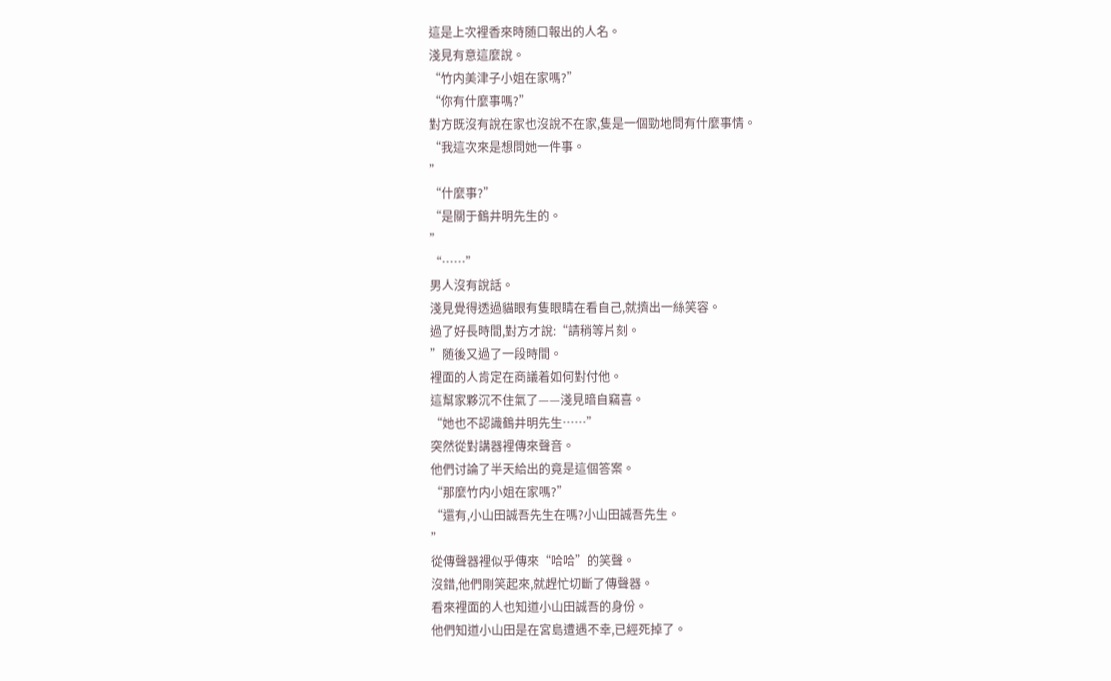這是上次裡香來時随口報出的人名。
淺見有意這麼說。
“竹内美津子小姐在家嗎?”
“你有什麼事嗎?”
對方既沒有說在家也沒說不在家,隻是一個勁地問有什麼事情。
“我這次來是想問她一件事。
”
“什麼事?”
“是關于鶴井明先生的。
”
“……”
男人沒有說話。
淺見覺得透過貓眼有隻眼睛在看自己,就擠出一絲笑容。
過了好長時間,對方才說:“請稍等片刻。
”随後又過了一段時間。
裡面的人肯定在商議着如何對付他。
這幫家夥沉不住氣了——淺見暗自竊喜。
“她也不認識鶴井明先生……”
突然從對講器裡傳來聲音。
他們讨論了半天給出的竟是這個答案。
“那麼竹内小姐在家嗎?”
“還有,小山田誠吾先生在嗎?小山田誠吾先生。
”
從傳聲器裡似乎傳來“哈哈”的笑聲。
沒錯,他們剛笑起來,就趕忙切斷了傳聲器。
看來裡面的人也知道小山田誠吾的身份。
他們知道小山田是在宮島遭遇不幸,已經死掉了。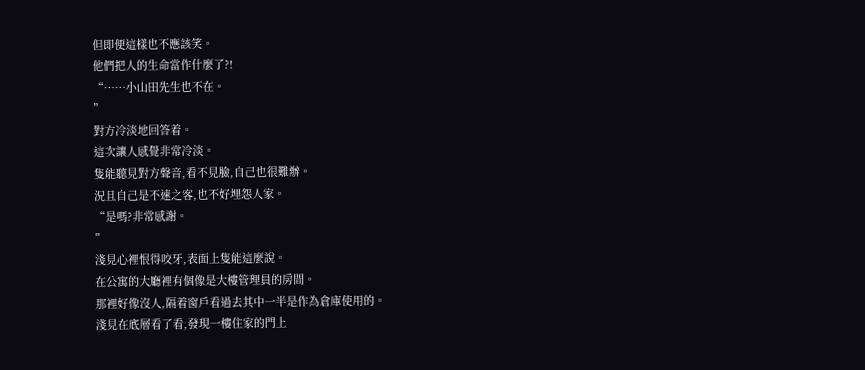但即便這樣也不應該笑。
他們把人的生命當作什麼了?!
“……小山田先生也不在。
”
對方冷淡地回答着。
這次讓人感覺非常冷淡。
隻能聽見對方聲音,看不見臉,自己也很難辦。
況且自己是不速之客,也不好埋怨人家。
“是嗎?非常感謝。
”
淺見心裡恨得咬牙,表面上隻能這麼說。
在公寓的大廳裡有個像是大樓管理員的房間。
那裡好像沒人,隔着窗戶看過去其中一半是作為倉庫使用的。
淺見在底層看了看,發現一樓住家的門上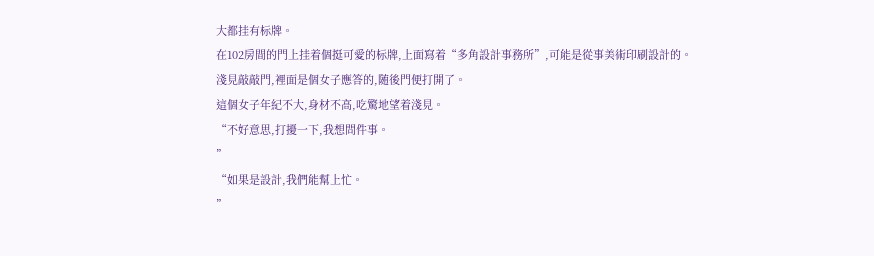大都挂有标牌。
在102房間的門上挂着個挺可愛的标牌,上面寫着“多角設計事務所”,可能是從事美術印刷設計的。
淺見敲敲門,裡面是個女子應答的,随後門便打開了。
這個女子年紀不大,身材不高,吃驚地望着淺見。
“不好意思,打擾一下,我想問件事。
”
“如果是設計,我們能幫上忙。
”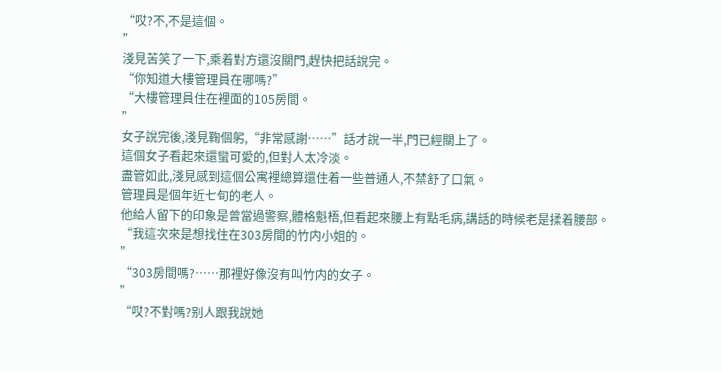“哎?不,不是這個。
”
淺見苦笑了一下,乘着對方還沒關門,趕快把話說完。
“你知道大樓管理員在哪嗎?”
“大樓管理員住在裡面的105房間。
”
女子說完後,淺見鞠個躬,“非常感謝……”話才說一半,門已經關上了。
這個女子看起來還蠻可愛的,但對人太冷淡。
盡管如此,淺見感到這個公寓裡總算還住着一些普通人,不禁舒了口氣。
管理員是個年近七旬的老人。
他給人留下的印象是曾當過警察,體格魁梧,但看起來腰上有點毛病,講話的時候老是揉着腰部。
“我這次來是想找住在303房間的竹内小姐的。
”
“303房間嗎?……那裡好像沒有叫竹内的女子。
”
“哎?不對嗎?别人跟我說她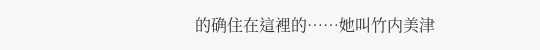的确住在這裡的……她叫竹内美津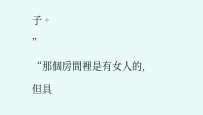子。
”
“那個房間裡是有女人的,但具